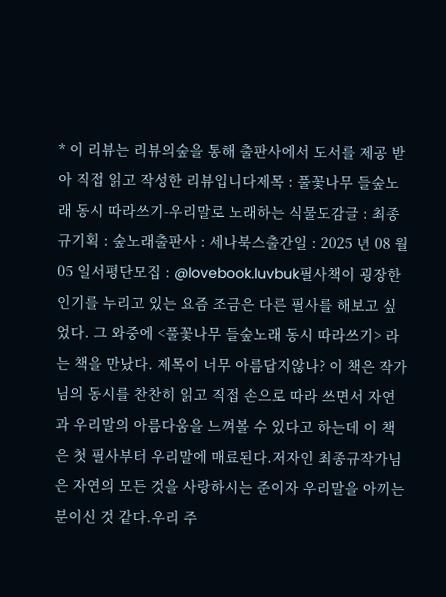* 이 리뷰는 리뷰의숲을 통해 출판사에서 도서를 제공 받아 직접 읽고 작성한 리뷰입니다제목 : 풀꽃나무 들숲노래 동시 따라쓰기-우리말로 노래하는 식물도감글 : 최종규기획 : 숲노래출판사 : 세나북스출간일 : 2025 년 08 월 05 일서평단모집 : @lovebook.luvbuk필사책이 굉장한 인기를 누리고 있는 요즘 조금은 다른 필사를 해보고 싶었다. 그 와중에 <풀꽃나무 들숲노래 동시 따라쓰기> 라는 책을 만났다. 제목이 너무 아름답지않나? 이 책은 작가님의 동시를 찬찬히 읽고 직접 손으로 따라 쓰면서 자연과 우리말의 아름다움을 느껴볼 수 있다고 하는데 이 책은 첫 필사부터 우리말에 매료된다.저자인 최종규작가님은 자연의 모든 것을 사랑하시는 준이자 우리말을 아끼는 분이신 것 같다.우리 주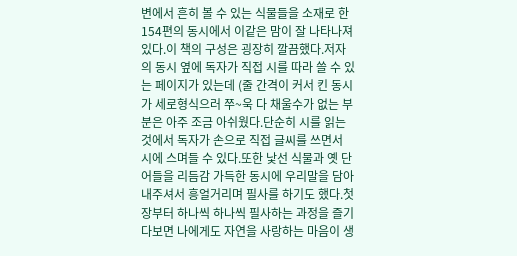변에서 흔히 볼 수 있는 식물들을 소재로 한 154편의 동시에서 이같은 맘이 잘 나타나져 있다.이 책의 구성은 굉장히 깔끔했다.저자의 동시 옆에 독자가 직접 시를 따라 쓸 수 있는 페이지가 있는데 (줄 간격이 커서 킨 동시가 세로형식으러 쭈~욱 다 채울수가 없는 부분은 아주 조금 아쉬웠다.단순히 시를 읽는 것에서 독자가 손으로 직접 글씨를 쓰면서 시에 스며들 수 있다.또한 낯선 식물과 옛 단어들을 리듬감 가득한 동시에 우리말을 담아 내주셔서 흥얼거리며 필사를 하기도 했다.첫장부터 하나씩 하나씩 필사하는 과정을 즐기다보면 나에게도 자연을 사랑하는 마음이 생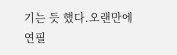기는 듯 했다.오랜만에 연필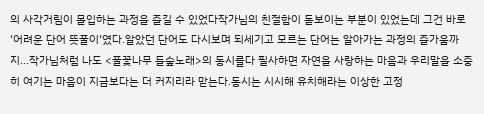의 사각거림이 몰입하는 과정을 즐길 수 있었다작가님의 친절함이 돋보이는 부분이 있었는데 그건 바로 ‘어려운 단어 뜻풀이‘였다.알았던 단어도 다시보며 되세기고 모르는 단어는 알아가는 과정의 즐가움까지…작가님처럼 나도 <풀꽃나무 들숲노래>의 동시를다 필사하면 자연을 사랑하는 마음과 우리말을 소중히 여기는 마음이 지금보다는 더 커지리라 맏는다.동시는 시시해 유치해라는 이상한 고정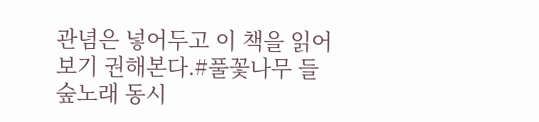관념은 넣어두고 이 책을 읽어보기 권해본다.#풀꽃나무 들숲노래 동시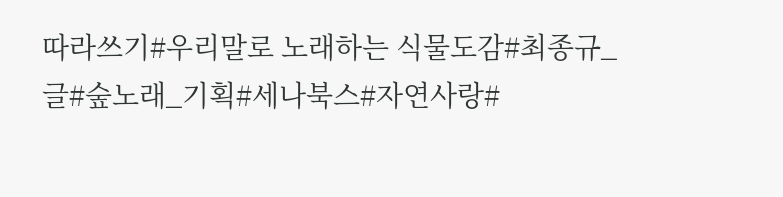따라쓰기#우리말로 노래하는 식물도감#최종규_글#숲노래_기획#세나북스#자연사랑#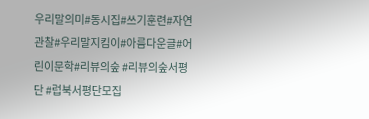우리말의미#동시집#쓰기훈련#자연관찰#우리말지킴이#아름다운글#어린이문학#리뷰의숲 #리뷰의숲서평단 #럽북서평단모집